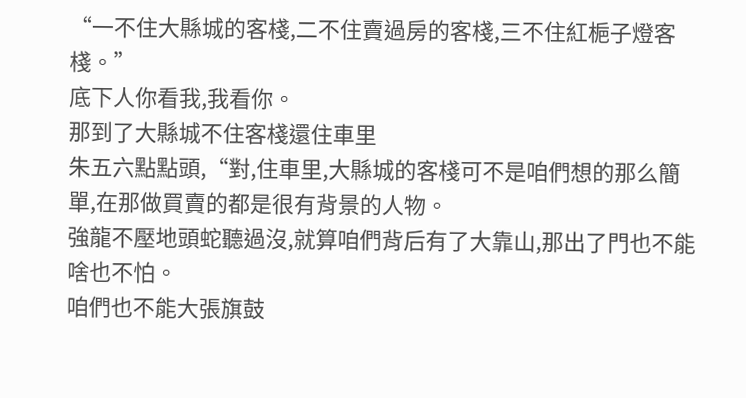“一不住大縣城的客棧,二不住賣過房的客棧,三不住紅梔子燈客棧。”
底下人你看我,我看你。
那到了大縣城不住客棧還住車里
朱五六點點頭,“對,住車里,大縣城的客棧可不是咱們想的那么簡單,在那做買賣的都是很有背景的人物。
強龍不壓地頭蛇聽過沒,就算咱們背后有了大靠山,那出了門也不能啥也不怕。
咱們也不能大張旗鼓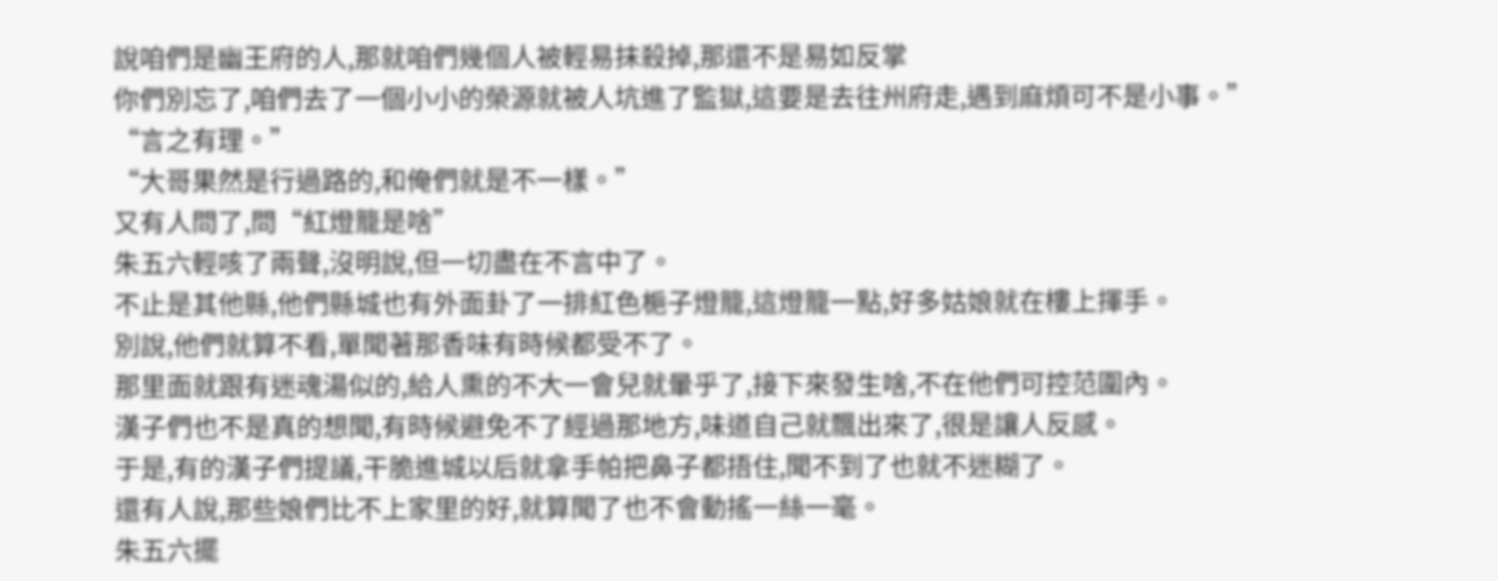說咱們是幽王府的人,那就咱們幾個人被輕易抹殺掉,那還不是易如反掌
你們別忘了,咱們去了一個小小的榮源就被人坑進了監獄,這要是去往州府走,遇到麻煩可不是小事。”
“言之有理。”
“大哥果然是行過路的,和俺們就是不一樣。”
又有人問了,問“紅燈籠是啥”
朱五六輕咳了兩聲,沒明說,但一切盡在不言中了。
不止是其他縣,他們縣城也有外面卦了一排紅色梔子燈籠,這燈籠一點,好多姑娘就在樓上揮手。
別說,他們就算不看,單聞著那香味有時候都受不了。
那里面就跟有迷魂湯似的,給人熏的不大一會兒就暈乎了,接下來發生啥,不在他們可控范圍內。
漢子們也不是真的想聞,有時候避免不了經過那地方,味道自己就飄出來了,很是讓人反感。
于是,有的漢子們提議,干脆進城以后就拿手帕把鼻子都捂住,聞不到了也就不迷糊了。
還有人說,那些娘們比不上家里的好,就算聞了也不會動搖一絲一毫。
朱五六擺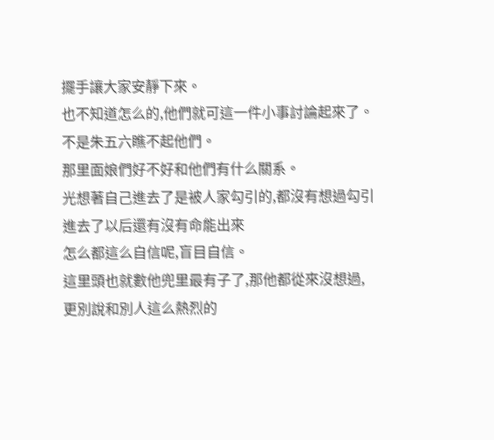擺手讓大家安靜下來。
也不知道怎么的,他們就可這一件小事討論起來了。
不是朱五六瞧不起他們。
那里面娘們好不好和他們有什么關系。
光想著自己進去了是被人家勾引的,都沒有想過勾引進去了以后還有沒有命能出來
怎么都這么自信呢,盲目自信。
這里頭也就數他兜里最有子了,那他都從來沒想過,更別說和別人這么熱烈的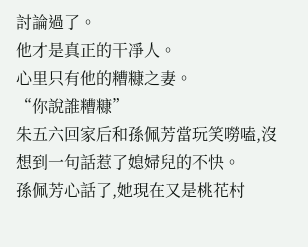討論過了。
他才是真正的干凈人。
心里只有他的糟糠之妻。
“你說誰糟糠”
朱五六回家后和孫佩芳當玩笑嘮嗑,沒想到一句話惹了媳婦兒的不快。
孫佩芳心話了,她現在又是桃花村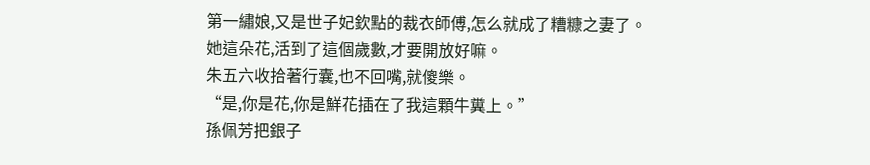第一繡娘,又是世子妃欽點的裁衣師傅,怎么就成了糟糠之妻了。
她這朵花,活到了這個歲數,才要開放好嘛。
朱五六收拾著行囊,也不回嘴,就傻樂。
“是,你是花,你是鮮花插在了我這顆牛糞上。”
孫佩芳把銀子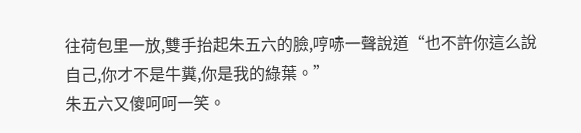往荷包里一放,雙手抬起朱五六的臉,哼哧一聲說道“也不許你這么說自己,你才不是牛糞,你是我的綠葉。”
朱五六又傻呵呵一笑。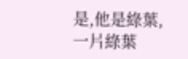是,他是綠葉,一片綠葉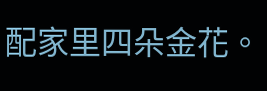配家里四朵金花。